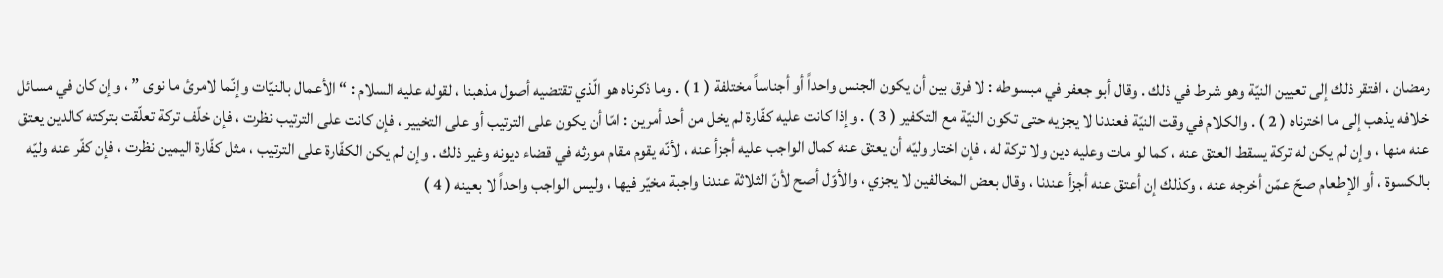رمضان ، افتقر ذلك إلى تعيين النيّة وهو شرط في ذلك . وقال أبو جعفر في مبسوطه : لا فرق بين أن يكون الجنس واحداً أو أجناساً مختلفة ( 1 ) . وما ذكرناه هو الّذي تقتضيه أصول مذهبنا ، لقوله عليه السلام : “ الأعمال بالنيّات وإنّما لامرئ ما نوى ” ، وإن كان في مسائل خلافه يذهب إلى ما اخترناه ( 2 ) . والكلام في وقت النيّة فعندنا لا يجزيه حتى تكون النيّة مع التكفير ( 3 ) . وإذا كانت عليه كفّارة لم يخل من أحد أمرين : امّا أن يكون على الترتيب أو على التخيير ، فإن كانت على الترتيب نظرت ، فإن خلّف تركة تعلّقت بتركته كالدين يعتق عنه منها ، وإن لم يكن له تركة يسقط العتق عنه ، كما لو مات وعليه دين ولا تركة له ، فإن اختار وليّه أن يعتق عنه كمال الواجب عليه أجزأ عنه ، لأنّه يقوم مقام مورثه في قضاء ديونه وغير ذلك . وإن لم يكن الكفّارة على الترتيب ، مثل كفّارة اليمين نظرت ، فإن كفّر عنه وليّه بالكسوة ، أو الإطعام صحّ عمّن أخرجه عنه ، وكذلك إن أعتق عنه أجزأ عندنا ، وقال بعض المخالفين لا يجزي ، والأوّل أصح لأنّ الثلاثة عندنا واجبة مخيّر فيها ، وليس الواجب واحداً لا بعينه ( 4 )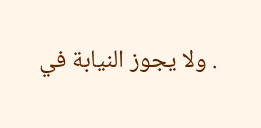. ولا يجوز النيابة في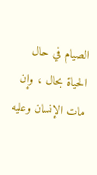الصيام في حال الحياة بحال ، وإن مات الإنسان وعليه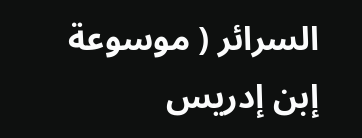السرائر ( موسوعة إبن إدريس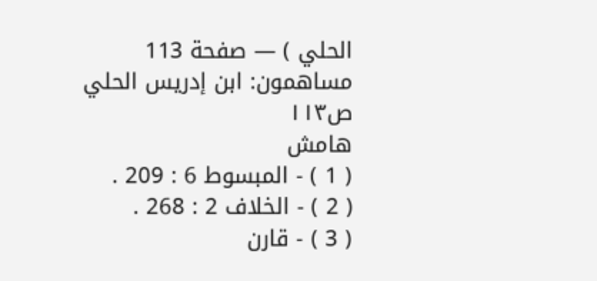الحلي ) — صفحة 113
مساهمون: ابن إدريس الحلي
ص١١٣
هامش
( 1 ) - المبسوط 6 : 209 .
( 2 ) - الخلاف 2 : 268 .
( 3 ) - قارن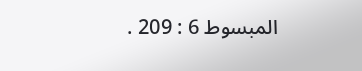المبسوط 6 : 209 .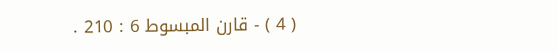( 4 ) - قارن المبسوط 6 : 210 .